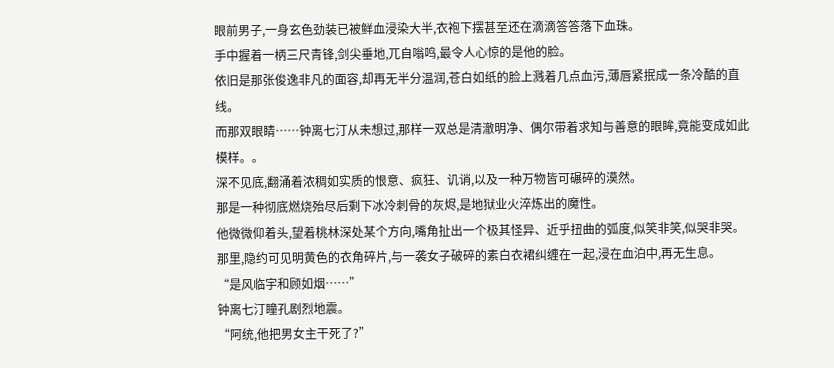眼前男子,一身玄色劲装已被鲜血浸染大半,衣袍下摆甚至还在滴滴答答落下血珠。
手中握着一柄三尺青锋,剑尖垂地,兀自嗡鸣,最令人心惊的是他的脸。
依旧是那张俊逸非凡的面容,却再无半分温润,苍白如纸的脸上溅着几点血污,薄唇紧抿成一条冷酷的直线。
而那双眼睛……钟离七汀从未想过,那样一双总是清澈明净、偶尔带着求知与善意的眼眸,竟能变成如此模样。。
深不见底,翻涌着浓稠如实质的恨意、疯狂、讥诮,以及一种万物皆可碾碎的漠然。
那是一种彻底燃烧殆尽后剩下冰冷刺骨的灰烬,是地狱业火淬炼出的魔性。
他微微仰着头,望着桃林深处某个方向,嘴角扯出一个极其怪异、近乎扭曲的弧度,似笑非笑,似哭非哭。
那里,隐约可见明黄色的衣角碎片,与一袭女子破碎的素白衣裙纠缠在一起,浸在血泊中,再无生息。
“是风临宇和顾如烟……”
钟离七汀瞳孔剧烈地震。
“阿统,他把男女主干死了?”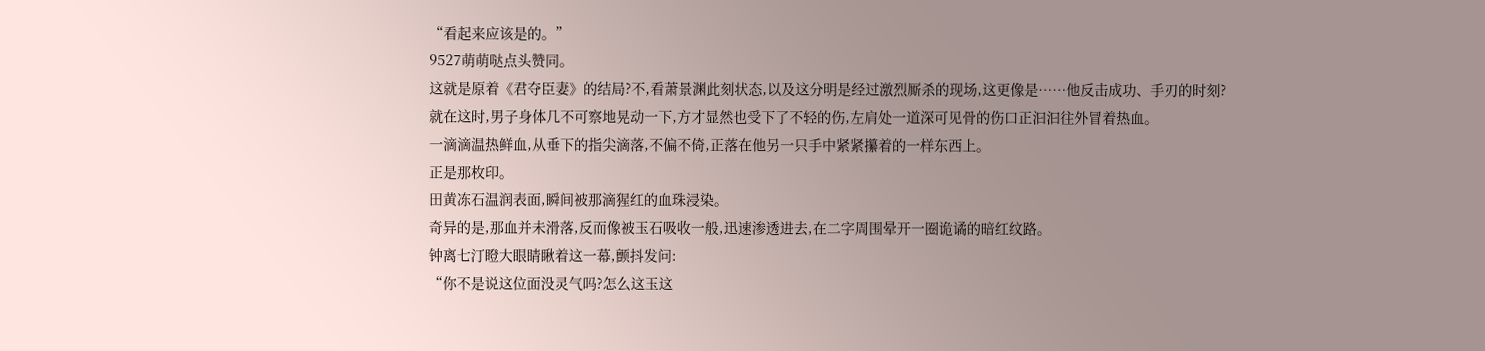“看起来应该是的。”
9527萌萌哒点头赞同。
这就是原着《君夺臣妻》的结局?不,看萧景渊此刻状态,以及这分明是经过激烈厮杀的现场,这更像是……他反击成功、手刃的时刻?
就在这时,男子身体几不可察地晃动一下,方才显然也受下了不轻的伤,左肩处一道深可见骨的伤口正汩汩往外冒着热血。
一滴滴温热鲜血,从垂下的指尖滴落,不偏不倚,正落在他另一只手中紧紧攥着的一样东西上。
正是那枚印。
田黄冻石温润表面,瞬间被那滴猩红的血珠浸染。
奇异的是,那血并未滑落,反而像被玉石吸收一般,迅速渗透进去,在二字周围晕开一圈诡谲的暗红纹路。
钟离七汀瞪大眼睛瞅着这一幕,颤抖发问:
“你不是说这位面没灵气吗?怎么这玉这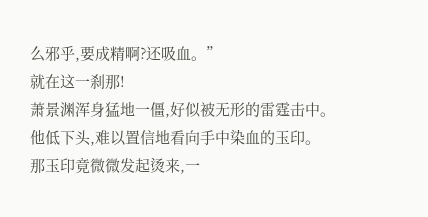么邪乎,要成精啊?还吸血。”
就在这一刹那!
萧景渊浑身猛地一僵,好似被无形的雷霆击中。
他低下头,难以置信地看向手中染血的玉印。
那玉印竟微微发起烫来,一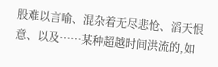股难以言喻、混杂着无尽悲怆、滔天恨意、以及……某种超越时间洪流的,如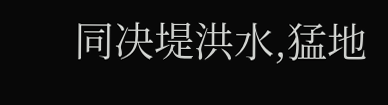同决堤洪水,猛地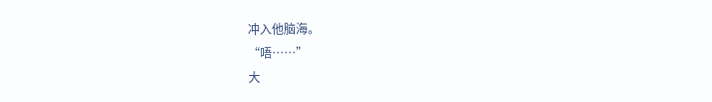冲入他脑海。
“唔……”
大